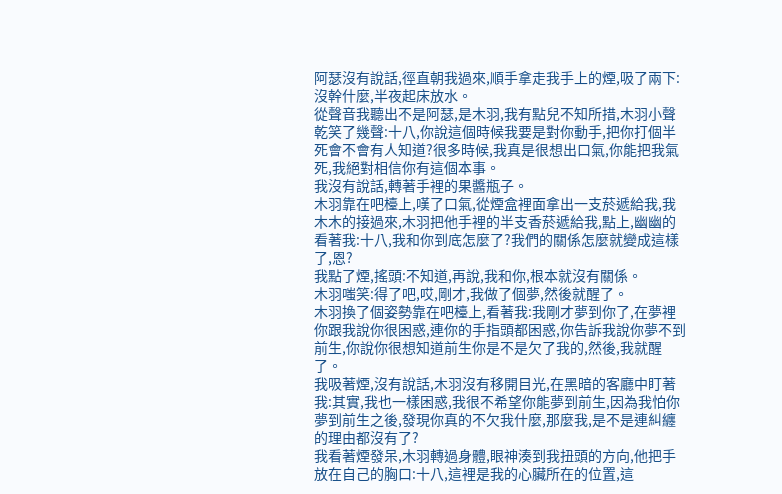阿瑟沒有說話,徑直朝我過來,順手拿走我手上的煙,吸了兩下:沒幹什麼,半夜起床放水。
從聲音我聽出不是阿瑟,是木羽,我有點兒不知所措,木羽小聲乾笑了幾聲:十八,你說這個時候我要是對你動手,把你打個半死會不會有人知道?很多時候,我真是很想出口氣,你能把我氣死,我絕對相信你有這個本事。
我沒有說話,轉著手裡的果醬瓶子。
木羽靠在吧檯上,嘆了口氣,從煙盒裡面拿出一支菸遞給我,我木木的接過來,木羽把他手裡的半支香菸遞給我,點上,幽幽的看著我:十八,我和你到底怎麼了?我們的關係怎麼就變成這樣了,恩?
我點了煙,搖頭:不知道,再說,我和你,根本就沒有關係。
木羽嗤笑:得了吧,哎,剛才,我做了個夢,然後就醒了。
木羽換了個姿勢靠在吧檯上,看著我:我剛才夢到你了,在夢裡你跟我說你很困惑,連你的手指頭都困惑,你告訴我說你夢不到前生,你說你很想知道前生你是不是欠了我的,然後,我就醒了。
我吸著煙,沒有說話,木羽沒有移開目光,在黑暗的客廳中盯著我:其實,我也一樣困惑,我很不希望你能夢到前生,因為我怕你夢到前生之後,發現你真的不欠我什麼,那麼我,是不是連糾纏的理由都沒有了?
我看著煙發呆,木羽轉過身體,眼神湊到我扭頭的方向,他把手放在自己的胸口:十八,這裡是我的心臟所在的位置,這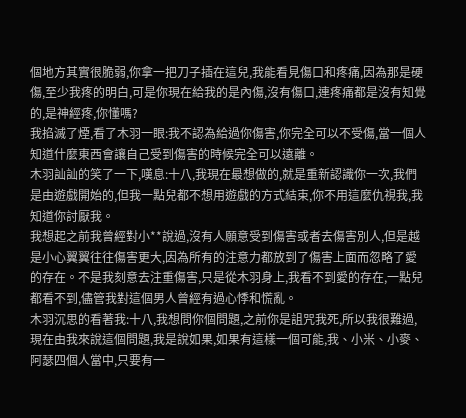個地方其實很脆弱,你拿一把刀子插在這兒,我能看見傷口和疼痛,因為那是硬傷,至少我疼的明白,可是你現在給我的是內傷,沒有傷口,連疼痛都是沒有知覺的,是神經疼,你懂嗎?
我掐滅了煙,看了木羽一眼:我不認為給過你傷害,你完全可以不受傷,當一個人知道什麼東西會讓自己受到傷害的時候完全可以遠離。
木羽訕訕的笑了一下,嘆息:十八,我現在最想做的,就是重新認識你一次,我們是由遊戲開始的,但我一點兒都不想用遊戲的方式結束,你不用這麼仇視我,我知道你討厭我。
我想起之前我曾經對小**說過,沒有人願意受到傷害或者去傷害別人,但是越是小心翼翼往往傷害更大,因為所有的注意力都放到了傷害上面而忽略了愛的存在。不是我刻意去注重傷害,只是從木羽身上,我看不到愛的存在,一點兒都看不到,儘管我對這個男人曾經有過心悸和慌亂。
木羽沉思的看著我:十八,我想問你個問題,之前你是詛咒我死,所以我很難過,現在由我來說這個問題,我是說如果,如果有這樣一個可能,我、小米、小麥、阿瑟四個人當中,只要有一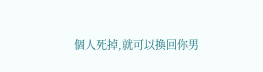個人死掉,就可以換回你男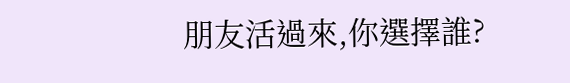朋友活過來,你選擇誰?